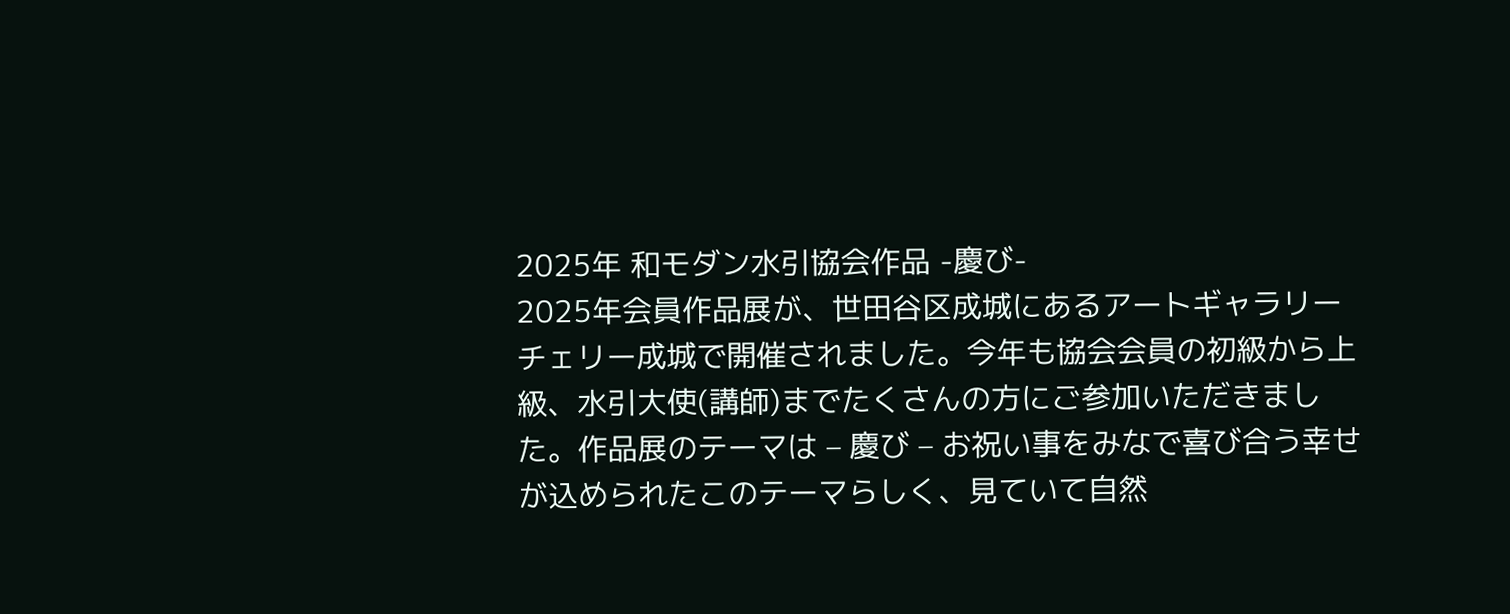2025年 和モダン水引協会作品 -慶び-
2025年会員作品展が、世田谷区成城にあるアートギャラリーチェリー成城で開催されました。今年も協会会員の初級から上級、水引大使(講師)までたくさんの方にご参加いただきました。作品展のテーマは – 慶び – お祝い事をみなで喜び合う幸せが込められたこのテーマらしく、見ていて自然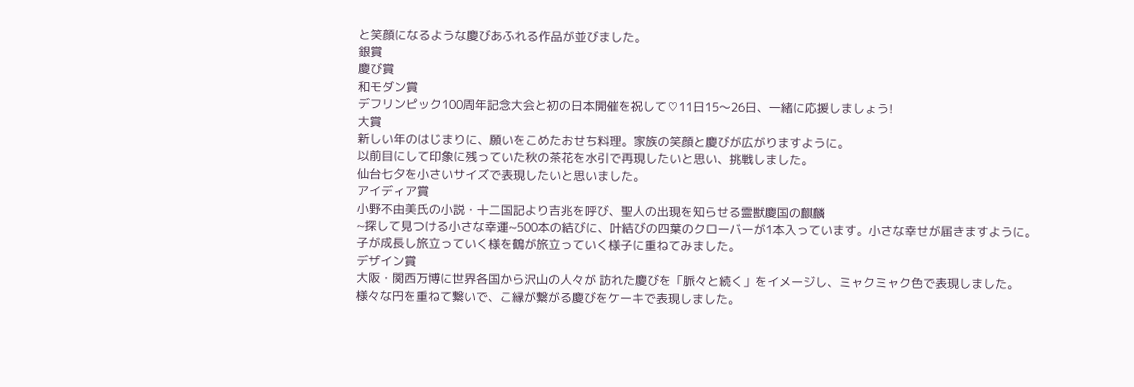と笑顔になるような慶びあふれる作品が並びました。
銀賞
慶び賞
和モダン賞
デフリンピック100周年記念大会と初の日本開催を祝して♡11日15〜26日、一緒に応援しましょう!
大賞
新しい年のはじまりに、願いをこめたおせち料理。家族の笑顔と慶びが広がりますように。
以前目にして印象に残っていた秋の茶花を水引で再現したいと思い、挑戦しました。
仙台七夕を小さいサイズで表現したいと思いました。
アイディア賞
小野不由美氏の小説・十二国記より吉兆を呼び、聖人の出現を知らせる霊獣慶国の麒麟
~探して見つける小さな幸運~500本の結びに、叶結びの四葉のクローバーが1本入っています。小さな幸せが届きますように。
子が成長し旅立っていく様を鶴が旅立っていく様子に重ねてみました。
デザイン賞
大阪・関西万博に世界各国から沢山の人々が 訪れた慶びを「脈々と続く」をイメージし、ミャクミャク色で表現しました。
様々な円を重ねて繋いで、こ縁が繋がる慶びをケーキで表現しました。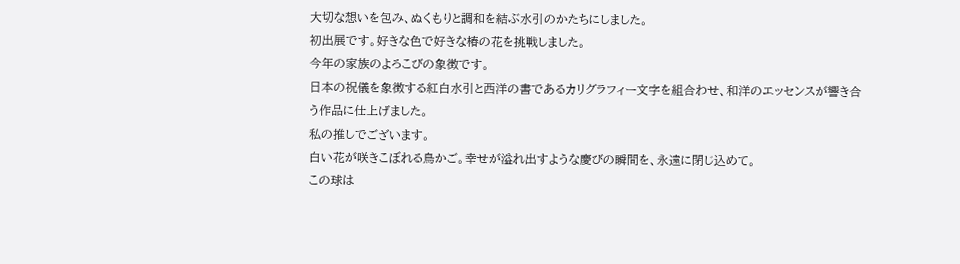大切な想いを包み、ぬくもりと調和を結ぶ水引のかたちにしました。
初出展です。好きな色で好きな椿の花を挑戦しました。
今年の家族のよろこびの象徴です。
日本の祝儀を象徴する紅白水引と西洋の書であるカリグラフィー文字を組合わせ、和洋のエッセンスが響き合う作品に仕上げました。
私の推しでございます。
白い花が咲きこぼれる鳥かご。幸せが溢れ出すような慶びの瞬間を、永遠に閉じ込めて。
この球は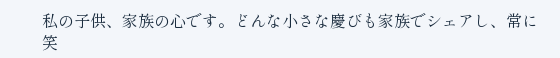私の子供、家族の心です。どんな小さな慶びも家族でシェアし、常に笑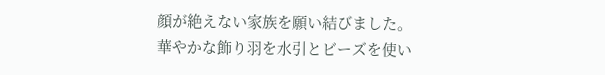顔が絶えない家族を願い結びました。
華やかな飾り羽を水引とビーズを使い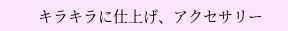キラキラに仕上げ、アクセサリー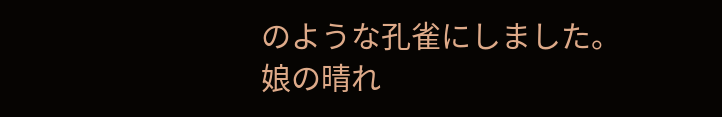のような孔雀にしました。
娘の晴れ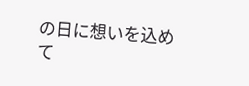の日に想いを込めて